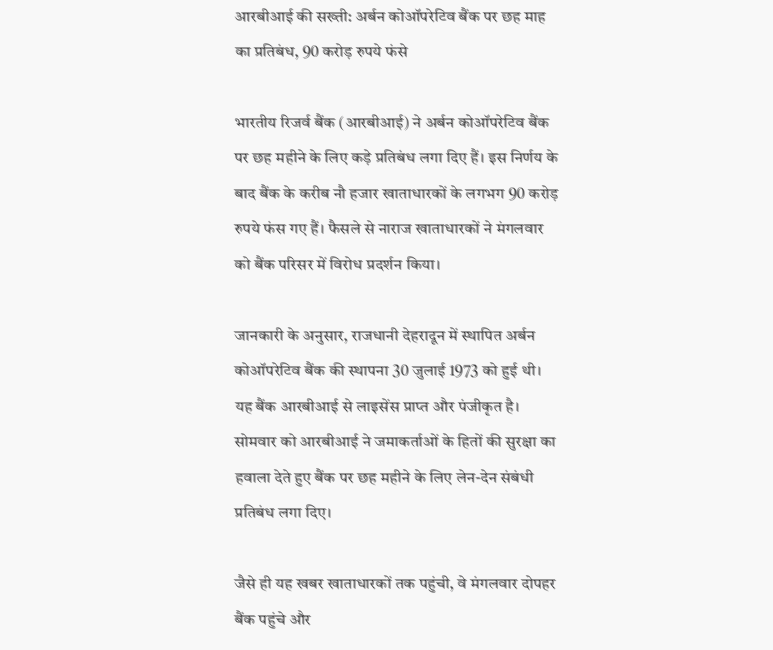आरबीआई की सख्ती: अर्बन कोऑपरेटिव बैंक पर छह माह का प्रतिबंध, 90 करोड़ रुपये फंसे

भारतीय रिजर्व बैंक (आरबीआई) ने अर्बन कोऑपरेटिव बैंक पर छह महीने के लिए कड़े प्रतिबंध लगा दिए हैं। इस निर्णय के बाद बैंक के करीब नौ हजार खाताधारकों के लगभग 90 करोड़ रुपये फंस गए हैं। फैसले से नाराज खाताधारकों ने मंगलवार को बैंक परिसर में विरोध प्रदर्शन किया।

जानकारी के अनुसार, राजधानी देहरादून में स्थापित अर्बन कोऑपरेटिव बैंक की स्थापना 30 जुलाई 1973 को हुई थी। यह बैंक आरबीआई से लाइसेंस प्राप्त और पंजीकृत है। सोमवार को आरबीआई ने जमाकर्ताओं के हितों की सुरक्षा का हवाला देते हुए बैंक पर छह महीने के लिए लेन-देन संबंधी प्रतिबंध लगा दिए।

जैसे ही यह खबर खाताधारकों तक पहुंची, वे मंगलवार दोपहर बैंक पहुंचे और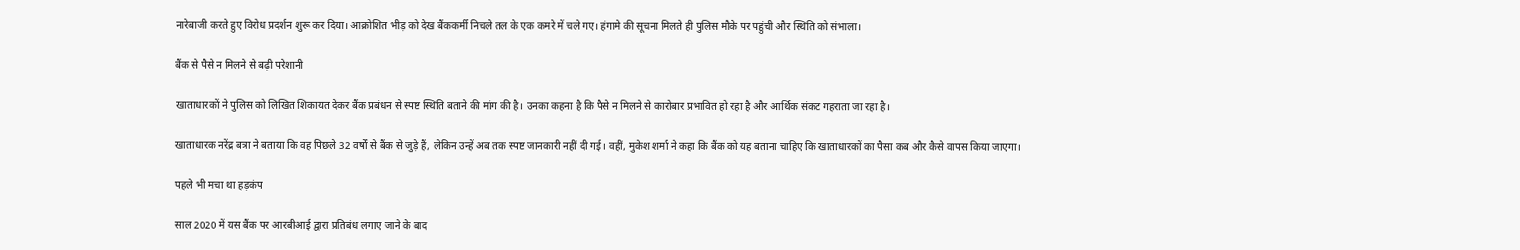नारेबाजी करते हुए विरोध प्रदर्शन शुरू कर दिया। आक्रोशित भीड़ को देख बैंककर्मी निचले तल के एक कमरे में चले गए। हंगामे की सूचना मिलते ही पुलिस मौके पर पहुंची और स्थिति को संभाला।

बैंक से पैसे न मिलने से बढ़ी परेशानी

खाताधारकों ने पुलिस को लिखित शिकायत देकर बैंक प्रबंधन से स्पष्ट स्थिति बताने की मांग की है। उनका कहना है कि पैसे न मिलने से कारोबार प्रभावित हो रहा है और आर्थिक संकट गहराता जा रहा है।

खाताधारक नरेंद्र बत्रा ने बताया कि वह पिछले 32 वर्षों से बैंक से जुड़े हैं, लेकिन उन्हें अब तक स्पष्ट जानकारी नहीं दी गई। वहीं, मुकेश शर्मा ने कहा कि बैंक को यह बताना चाहिए कि खाताधारकों का पैसा कब और कैसे वापस किया जाएगा।

पहले भी मचा था हड़कंप

साल 2020 में यस बैंक पर आरबीआई द्वारा प्रतिबंध लगाए जाने के बाद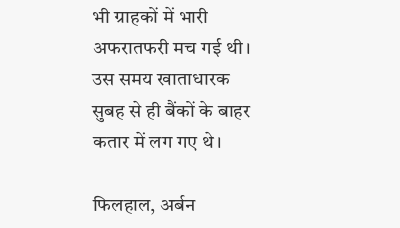भी ग्राहकों में भारी अफरातफरी मच गई थी। उस समय खाताधारक सुबह से ही बैंकों के बाहर कतार में लग गए थे।

फिलहाल, अर्बन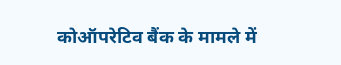कोऑपरेटिव बैंक के मामले में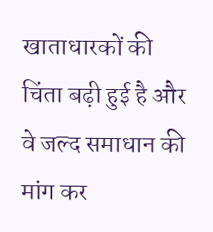खाताधारकों की चिंता बढ़ी हुई है और वे जल्द समाधान की मांग कर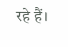रहे हैं।